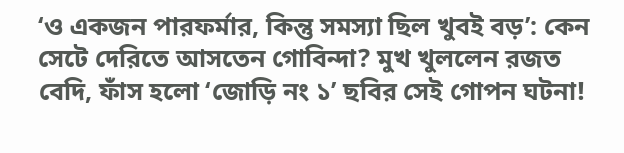‘ও একজন পারফর্মার, কিন্তু সমস্যা ছিল খুবই বড়’: কেন সেটে দেরিতে আসতেন গোবিন্দা? মুখ খুললেন রজত বেদি, ফাঁস হলো ‘জোড়ি নং ১’ ছবির সেই গোপন ঘটনা!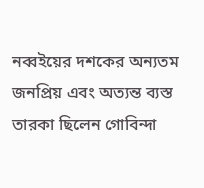নব্বইয়ের দশকের অন্যতম জনপ্রিয় এবং অত্যন্ত ব্যস্ত তারকা ছিলেন গোবিন্দা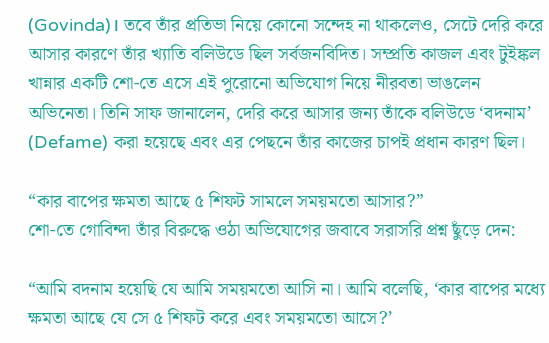(Govinda)। তবে তাঁর প্রতিভা নিয়ে কোনো সন্দেহ না থাকলেও, সেটে দেরি করে আসার কারণে তাঁর খ্যাতি বলিউডে ছিল সর্বজনবিদিত। সম্প্রতি কাজল এবং টুইঙ্কল খান্নার একটি শো-তে এসে এই পুরোনো অভিযোগ নিয়ে নীরবতা ভাঙলেন অভিনেতা। তিনি সাফ জানালেন, দেরি করে আসার জন্য তাঁকে বলিউডে ‘বদনাম’ (Defame) করা হয়েছে এবং এর পেছনে তাঁর কাজের চাপই প্রধান কারণ ছিল।

“কার বাপের ক্ষমতা আছে ৫ শিফট সামলে সময়মতো আসার?”
শো-তে গোবিন্দা তাঁর বিরুদ্ধে ওঠা অভিযোগের জবাবে সরাসরি প্রশ্ন ছুঁড়ে দেন:

“আমি বদনাম হয়েছি যে আমি সময়মতো আসি না। আমি বলেছি, ‘কার বাপের মধ্যে ক্ষমতা আছে যে সে ৫ শিফট করে এবং সময়মতো আসে?’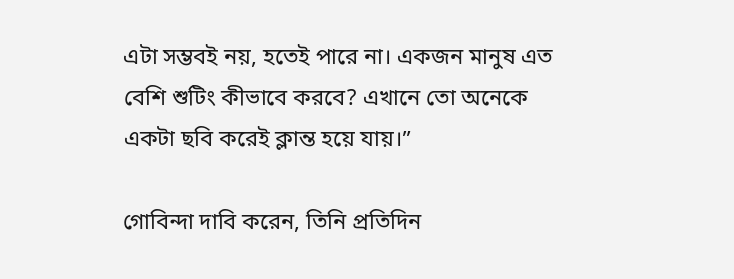এটা সম্ভবই নয়, হতেই পারে না। একজন মানুষ এত বেশি শুটিং কীভাবে করবে? এখানে তো অনেকে একটা ছবি করেই ক্লান্ত হয়ে যায়।”

গোবিন্দা দাবি করেন, তিনি প্রতিদিন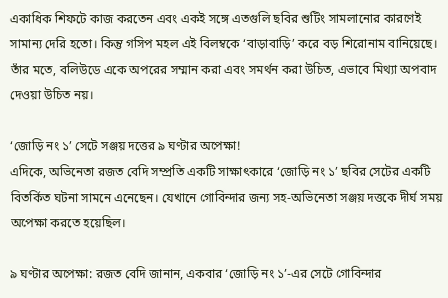একাধিক শিফটে কাজ করতেন এবং একই সঙ্গে এতগুলি ছবির শুটিং সামলানোর কারণেই সামান্য দেরি হতো। কিন্তু গসিপ মহল এই বিলম্বকে ‘বাড়াবাড়ি’ করে বড় শিরোনাম বানিয়েছে। তাঁর মতে, বলিউডে একে অপরের সম্মান করা এবং সমর্থন করা উচিত, এভাবে মিথ্যা অপবাদ দেওয়া উচিত নয়।

‘জোড়ি নং ১’ সেটে সঞ্জয় দত্তের ৯ ঘণ্টার অপেক্ষা!
এদিকে, অভিনেতা রজত বেদি সম্প্রতি একটি সাক্ষাৎকারে ‘জোড়ি নং ১’ ছবির সেটের একটি বিতর্কিত ঘটনা সামনে এনেছেন। যেখানে গোবিন্দার জন্য সহ-অভিনেতা সঞ্জয় দত্তকে দীর্ঘ সময় অপেক্ষা করতে হয়েছিল।

৯ ঘণ্টার অপেক্ষা: রজত বেদি জানান, একবার ‘জোড়ি নং ১’-এর সেটে গোবিন্দার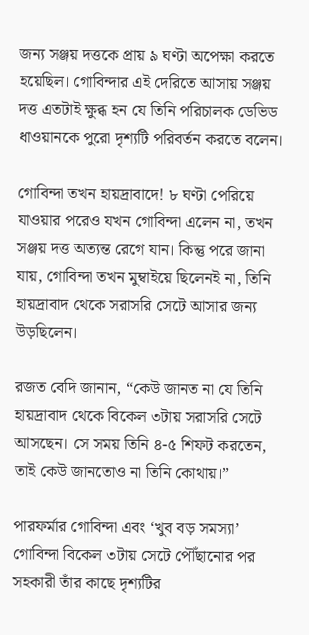জন্য সঞ্জয় দত্তকে প্রায় ৯ ঘণ্টা অপেক্ষা করতে হয়েছিল। গোবিন্দার এই দেরিতে আসায় সঞ্জয় দত্ত এতটাই ক্ষুব্ধ হন যে তিনি পরিচালক ডেভিড ধাওয়ানকে পুরো দৃশ্যটি পরিবর্তন করতে বলেন।

গোবিন্দা তখন হায়দ্রাবাদে! ৮ ঘণ্টা পেরিয়ে যাওয়ার পরেও যখন গোবিন্দা এলেন না, তখন সঞ্জয় দত্ত অত্যন্ত রেগে যান। কিন্তু পরে জানা যায়, গোবিন্দা তখন মুম্বাইয়ে ছিলেনই না, তিনি হায়দ্রাবাদ থেকে সরাসরি সেটে আসার জন্য উড়ছিলেন।

রজত বেদি জানান, “কেউ জানত না যে তিনি হায়দ্রাবাদ থেকে বিকেল ৩টায় সরাসরি সেটে আসছেন। সে সময় তিনি ৪-৫ শিফট করতেন, তাই কেউ জানতোও না তিনি কোথায়।”

পারফর্মার গোবিন্দা এবং ‘খুব বড় সমস্যা’
গোবিন্দা বিকেল ৩টায় সেটে পৌঁছানোর পর সহকারী তাঁর কাছে দৃশ্যটির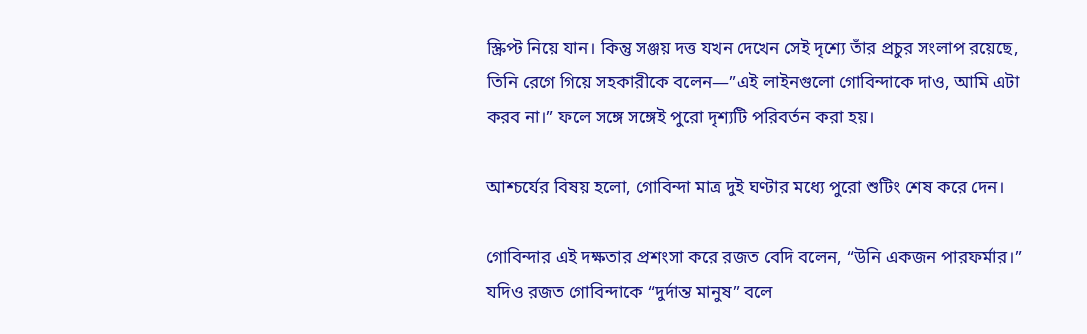স্ক্রিপ্ট নিয়ে যান। কিন্তু সঞ্জয় দত্ত যখন দেখেন সেই দৃশ্যে তাঁর প্রচুর সংলাপ রয়েছে, তিনি রেগে গিয়ে সহকারীকে বলেন—”এই লাইনগুলো গোবিন্দাকে দাও, আমি এটা করব না।” ফলে সঙ্গে সঙ্গেই পুরো দৃশ্যটি পরিবর্তন করা হয়।

আশ্চর্যের বিষয় হলো, গোবিন্দা মাত্র দুই ঘণ্টার মধ্যে পুরো শুটিং শেষ করে দেন।

গোবিন্দার এই দক্ষতার প্রশংসা করে রজত বেদি বলেন, “উনি একজন পারফর্মার।” যদিও রজত গোবিন্দাকে “দুর্দান্ত মানুষ” বলে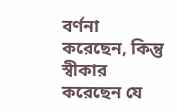বর্ণনা করেছেন, কিন্তু স্বীকার করেছেন যে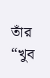তাঁর “খুব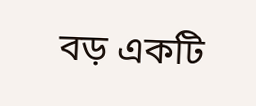বড় একটি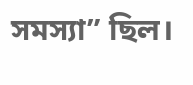সমস্যা” ছিল।